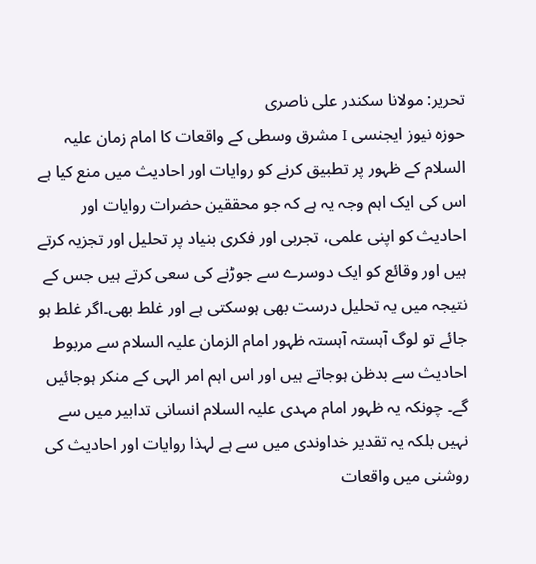تحریر: مولانا سکندر علی ناصری
حوزہ نیوز ایجنسی I مشرق وسطی کے واقعات کا امام زمان علیہ السلام کے ظہور پر تطبیق کرنے کو روایات اور احادیث میں منع کیا ہے اس کی ایک اہم وجہ یہ ہے کہ جو محققین حضرات روایات اور احادیث کو اپنی علمی، تجربی اور فکری بنیاد پر تحلیل اور تجزیہ کرتے ہیں اور وقائع کو ایک دوسرے سے جوڑنے کی سعی کرتے ہیں جس کے نتیجہ میں یہ تحلیل درست بھی ہوسکتی ہے اور غلط بھی۔اگر غلط ہو جائے تو لوگ آہستہ آہستہ ظہور امام الزمان علیہ السلام سے مربوط احادیث سے بدظن ہوجاتے ہیں اور اس اہم امر الہی کے منکر ہوجائیں گے۔ چونکہ یہ ظہور امام مہدی علیہ السلام انسانی تدابیر میں سے نہیں بلکہ یہ تقدیر خداوندی میں سے ہے لہذا روایات اور احادیث کی روشنی میں واقعات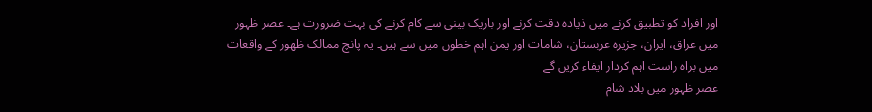اور افراد کو تطبیق کرنے میں ذیادہ دقت کرنے اور باریک بینی سے کام کرنے کی بہت ضرورت ہے۔ عصر ظہور میں عراق، ایران، جزیرہ عربستان، شامات اور یمن اہم خطوں میں سے ہیں۔ یہ پانچ ممالک ظھور کے واقعات میں براہ راست اہم کردار ایفاء کریں گے
عصر ظہور میں بلاد شام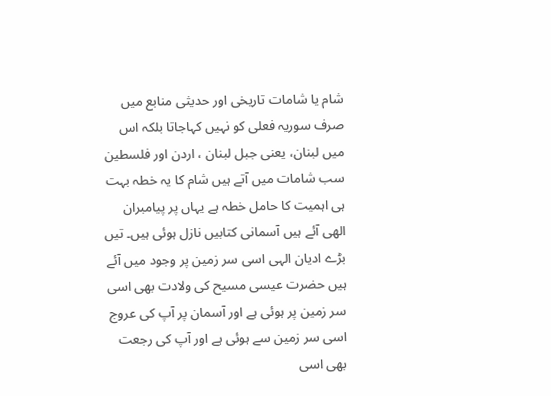شام یا شامات تاریخی اور حدیثی منابع میں صرف سوریہ فعلی کو نہیں کہاجاتا بلکہ اس میں لبنان، یعنی جبل لبنان ، اردن اور فلسطین سب شامات میں آتے ہیں شام کا یہ خطہ بہت ہی اہمیت کا حامل خطہ ہے یہاں پر پیامبران الهی آئے ہیں آسمانی کتابیں نازل ہوئی ہیں۔ تیں بڑے ادیان الہی اسی سر زمین پر وجود میں آئے ہیں حضرت عیسی مسیح کی ولادت بھی اسی سر زمین پر ہوئی ہے اور آسمان پر آپ کی عروج اسی سر زمین سے ہوئی ہے اور آپ کی رجعت بھی اسی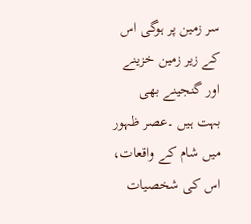سر زمین پر ہوگی اس کے زیر زمین خزینے اور گنجینے بھی بہت ہیں ۔عصر ظہور میں شام کے واقعات، اس کی شخصیات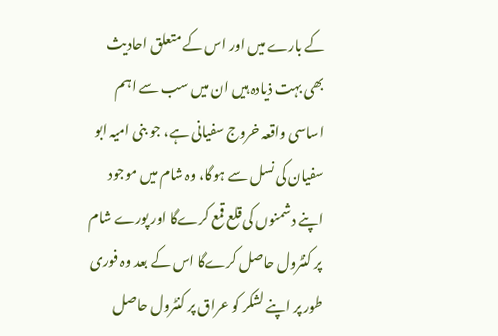کے بارے میں اور اس کے متعلق احادیث بھی بہت ذیادہ ہیں ان میں سب سے اہم اساسی واقعہ خروج سفیانی ہے، جو بنی امیہ ابو سفیان کی نسل سے ہوگا، وہ شام میں موجود اپنے دشمنوں کی قلع قمع کرےگا اور پورے شام پر کنٹرول حاصل کرےگا اس کے بعد وہ فوری طور پر اپنے لشکر کو عراق پر کنٹرول حاصل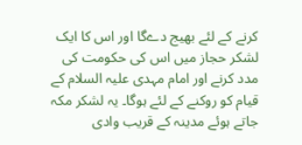کرنے کے لئے بھیج دےگا اور اس کا ایک لشکر حجاز میں اس کی حکومت کی مدد کرنے اور امام مہدی علیہ السلام کے قیام کو روکنے کے لئے ہوگا۔ یہ لشکر مکہ جاتے ہوئے مدینہ کے قریب وادی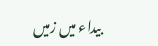بیداء میں زمیں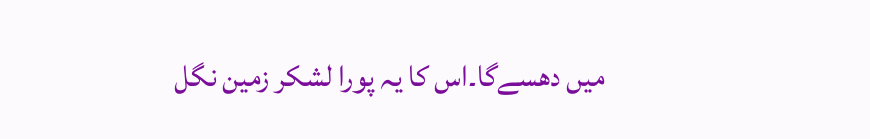میں دھسےگا۔اس کا یہ پورا لشکر زمین نگل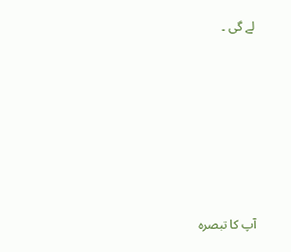لے گی ۔









آپ کا تبصرہ